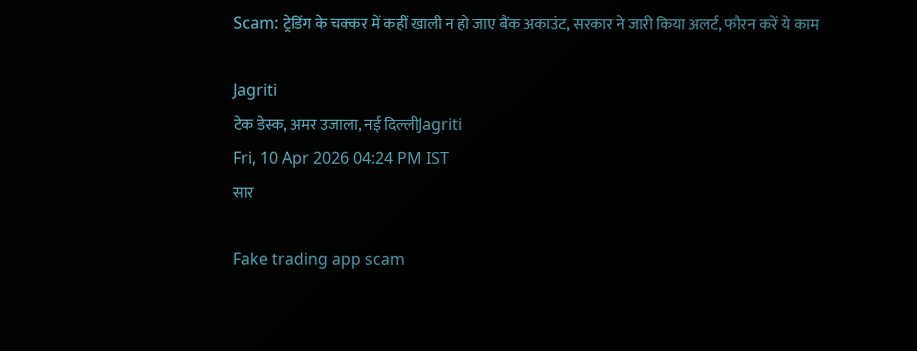Scam: ट्रेडिंग के चक्कर में कहीं खाली न हो जाए बैंक अकाउंट, सरकार ने जारी किया अलर्ट, फौरन करें ये काम

Jagriti
टेक डेस्क, अमर उजाला, नई दिल्लीJagriti
Fri, 10 Apr 2026 04:24 PM IST
सार

Fake trading app scam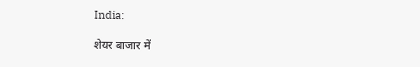India:

शेयर बाजार में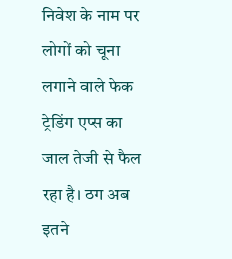निवेश के नाम पर लोगों को चूना लगाने वाले फेक ट्रेडिंग एप्स का जाल तेजी से फैल रहा है। ठग अब इतने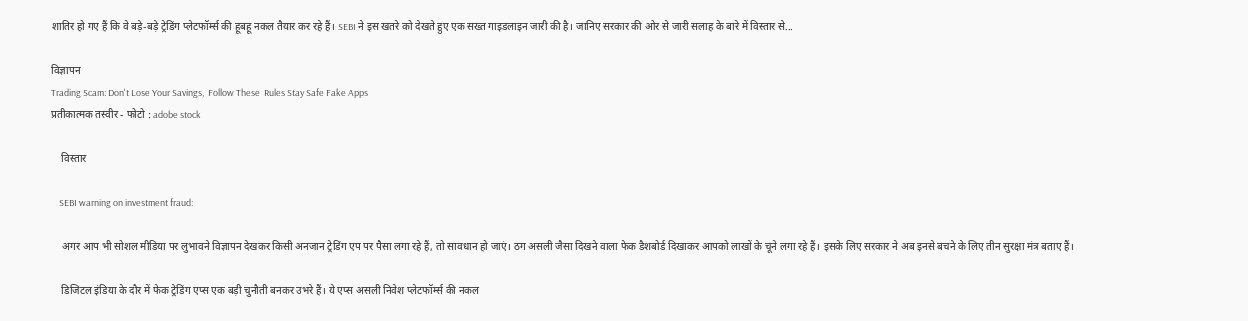शातिर हो गए हैं कि वे बड़े-बड़े ट्रेडिंग प्लेटफॉर्म्स की हूबहू नकल तैयार कर रहे हैं। SEBI ने इस खतरे को देखते हुए एक सख्त गाइडलाइन जारी की है। जानिए सरकार की ओर से जारी सलाह के बारे में विस्तार से...

विज्ञापन
Trading Scam: Don't Lose Your Savings,  Follow These  Rules Stay Safe Fake Apps
प्रतीकात्मक तस्वीर - फोटो : adobe stock

    विस्तार

    SEBI warning on investment fraud:

    अगर आप भी सोशल मीडिया पर लुभावने विज्ञापन देखकर किसी अनजान ट्रेडिंग एप पर पैसा लगा रहे हैं, तो सावधान हो जाएं। ठग असली जैसा दिखने वाला फेक डैशबोर्ड दिखाकर आपको लाखों के चूने लगा रहे हैं। इसके लिए सरकार ने अब इनसे बचने के लिए तीन सुरक्षा मंत्र बताए हैं।

    डिजिटल इंडिया के दौर में फेक ट्रेडिंग एप्स एक बड़ी चुनौती बनकर उभरे हैं। ये एप्स असली निवेश प्लेटफॉर्म्स की नकल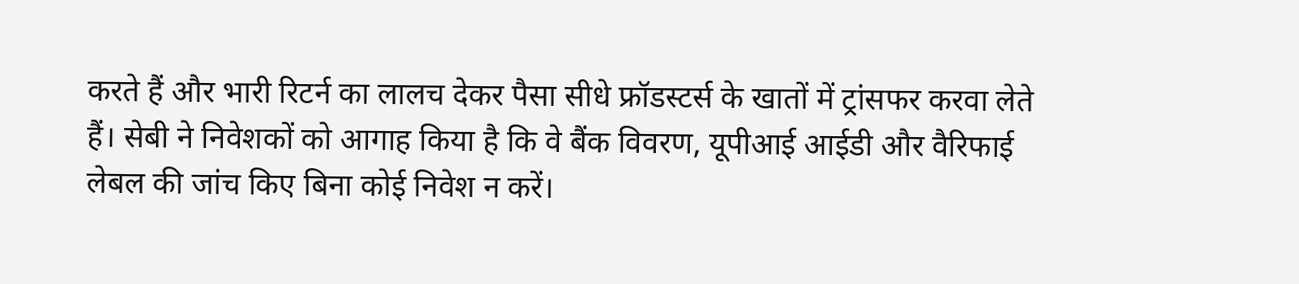करते हैं और भारी रिटर्न का लालच देकर पैसा सीधे फ्रॉडस्टर्स के खातों में ट्रांसफर करवा लेते हैं। सेबी ने निवेशकों को आगाह किया है कि वे बैंक विवरण, यूपीआई आईडी और वैरिफाई लेबल की जांच किए बिना कोई निवेश न करें।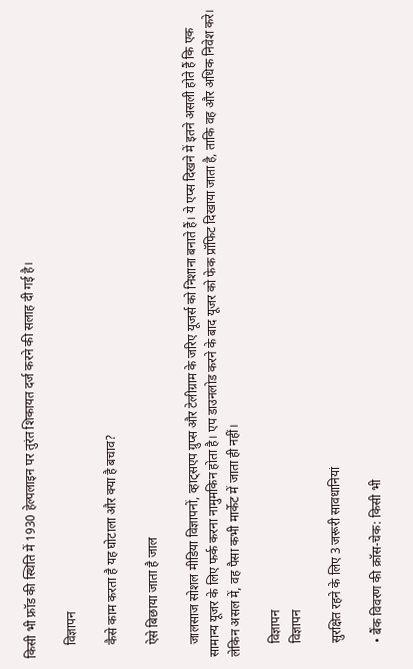किसी भी फ्रॉड की स्थिति में 1930 हेल्पलाइन पर तुरंत शिकायत दर्ज करने की सलाह दी गई है।

    विज्ञापन

    कैसे काम करता है यह घोटाला और क्या है बचाव?

    ऐसे बिछाया जाता है जाल

    जालसाज सोशल मीडिया विज्ञापनों, व्हाट्सएप ग्रुप्स और टेलीग्राम के जरिए यूजर्स को निशाना बनाते हैं। ये एप्स दिखने में इतने असली होते हैं कि एक सामान्य यूजर के लिए फर्क करना नामुमकिन होता है। एप डाउनलोड करने के बाद यूजर को फेक प्रॉफिट दिखाया जाता है, ताकि वह और अधिक निवेश करे। लेकिन असल में, वह पैसा कभी मार्केट में जाता ही नहीं।

    विज्ञापन
    विज्ञापन

    सुरक्षित रहने के लिए 3 जरूरी सावधानियां

    • बैंक विवरण की क्रॉस-चेक: किसी भी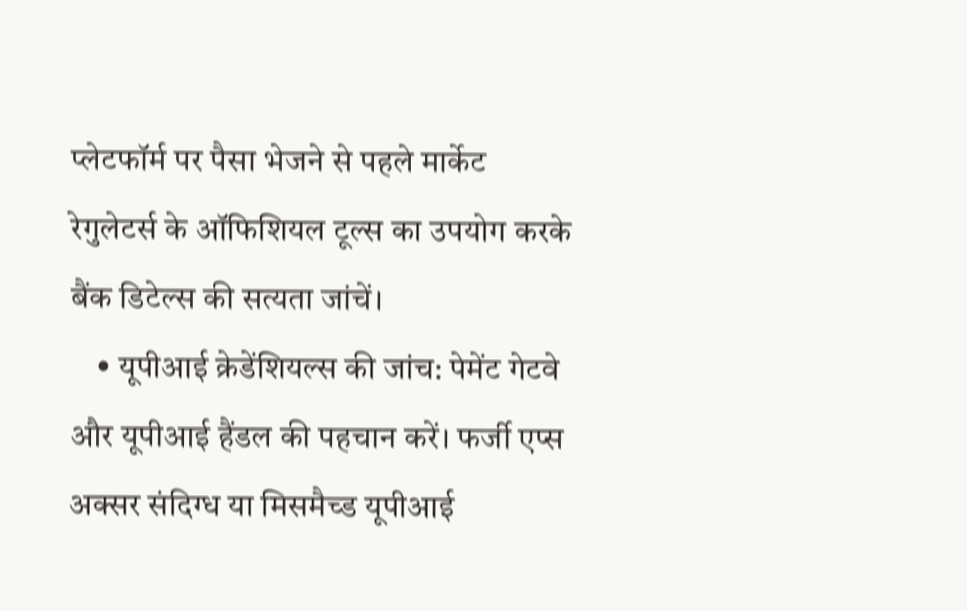प्लेटफॉर्म पर पैसा भेजने से पहले मार्केट रेगुलेटर्स के ऑफिशियल टूल्स का उपयोग करके बैंक डिटेल्स की सत्यता जांचें।
    • यूपीआई क्रेडेंशियल्स की जांच: पेमेंट गेटवे और यूपीआई हैंडल की पहचान करें। फर्जी एप्स अक्सर संदिग्ध या मिसमैच्ड यूपीआई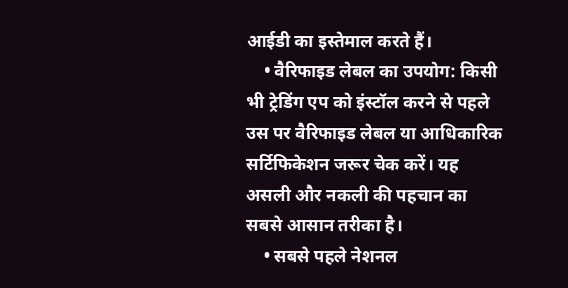आईडी का इस्तेमाल करते हैं।
    • वैरिफाइड लेबल का उपयोग: किसी भी ट्रेडिंग एप को इंस्टॉल करने से पहले उस पर वैरिफाइड लेबल या आधिकारिक सर्टिफिकेशन जरूर चेक करें। यह असली और नकली की पहचान का सबसे आसान तरीका है।
    • सबसे पहले नेशनल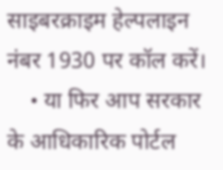साइबरक्राइम हेल्पलाइन नंबर 1930 पर कॉल करें।
    • या फिर आप सरकार के आधिकारिक पोर्टल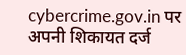cybercrime.gov.in पर अपनी शिकायत दर्ज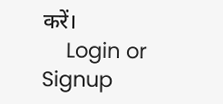करें।
    Login or Signup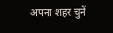अपना शहर चुनें